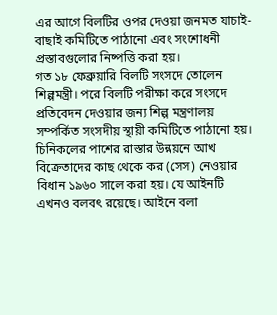এর আগে বিলটির ওপর দেওয়া জনমত যাচাই-বাছাই কমিটিতে পাঠানো এবং সংশোধনী প্রস্তাবগুলোর নিষ্পত্তি করা হয়।
গত ১৮ ফেব্রুয়ারি বিলটি সংসদে তোলেন শিল্পমন্ত্রী। পরে বিলটি পরীক্ষা করে সংসদে প্রতিবেদন দেওয়ার জন্য শিল্প মন্ত্রণালয় সম্পর্কিত সংসদীয় স্থায়ী কমিটিতে পাঠানো হয়।
চিনিকলের পাশের রাস্তার উন্নয়নে আখ বিক্রেতাদের কাছ থেকে কর (সেস) নেওয়ার বিধান ১৯৬০ সালে করা হয়। যে আইনটি এখনও বলবৎ রয়েছে। আইনে বলা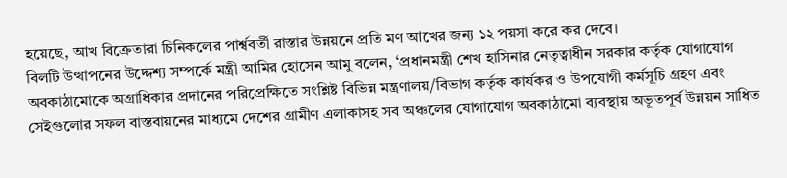হয়েছে, আখ বিক্রেতারা চিনিকলের পার্শ্ববর্তী রাস্তার উন্নয়নে প্রতি মণ আখের জন্য ১২ পয়সা করে কর দেবে।
বিলটি উত্থাপনের উদ্দেশ্য সম্পর্কে মন্ত্রী আমির হোসেন আমু বলেন, ‘প্রধানমন্ত্রী শেখ হাসিনার নেতৃত্বাধীন সরকার কর্তৃক যোগাযোগ অবকাঠামোকে অগ্রাধিকার প্রদানের পরিপ্রেক্ষিতে সংশ্লিষ্ট বিভিন্ন মন্ত্রণালয়/বিভাগ কর্তৃক কার্যকর ও উপযোগী কর্মসূচি গ্রহণ এবং সেইগুলোর সফল বাস্তবায়নের মাধ্যমে দেশের গ্রামীণ এলাকাসহ সব অঞ্চলের যোগাযোগ অবকাঠামো ব্যবস্থায় অভূতপূর্ব উন্নয়ন সাধিত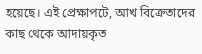হয়েছে। এই প্রেক্ষাপটে, আখ বিক্রেতাদের কাছ থেকে আদায়কৃত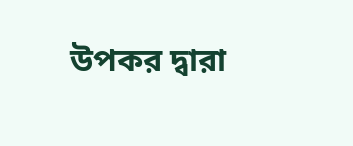উপকর দ্বারা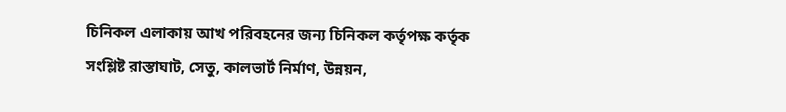চিনিকল এলাকায় আখ পরিবহনের জন্য চিনিকল কর্তৃপক্ষ কর্তৃক সংশ্লিষ্ট রাস্তাঘাট, সেতু, কালভার্ট নির্মাণ, উন্নয়ন,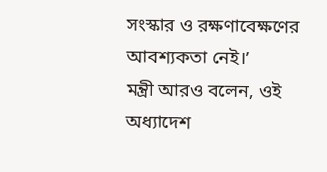সংস্কার ও রক্ষণাবেক্ষণের আবশ্যকতা নেই।’
মন্ত্রী আরও বলেন, ওই অধ্যাদেশ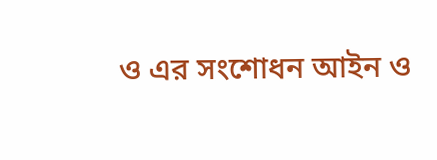ও এর সংশোধন আইন ও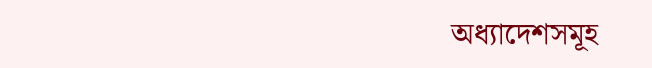অধ্যাদেশসমূহ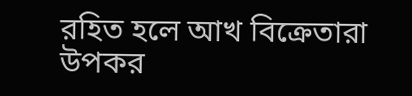রহিত হলে আখ বিক্রেতারা উপকর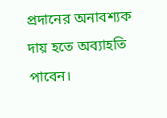প্রদানের অনাবশ্যক দায় হতে অব্যাহতি পাবেন।